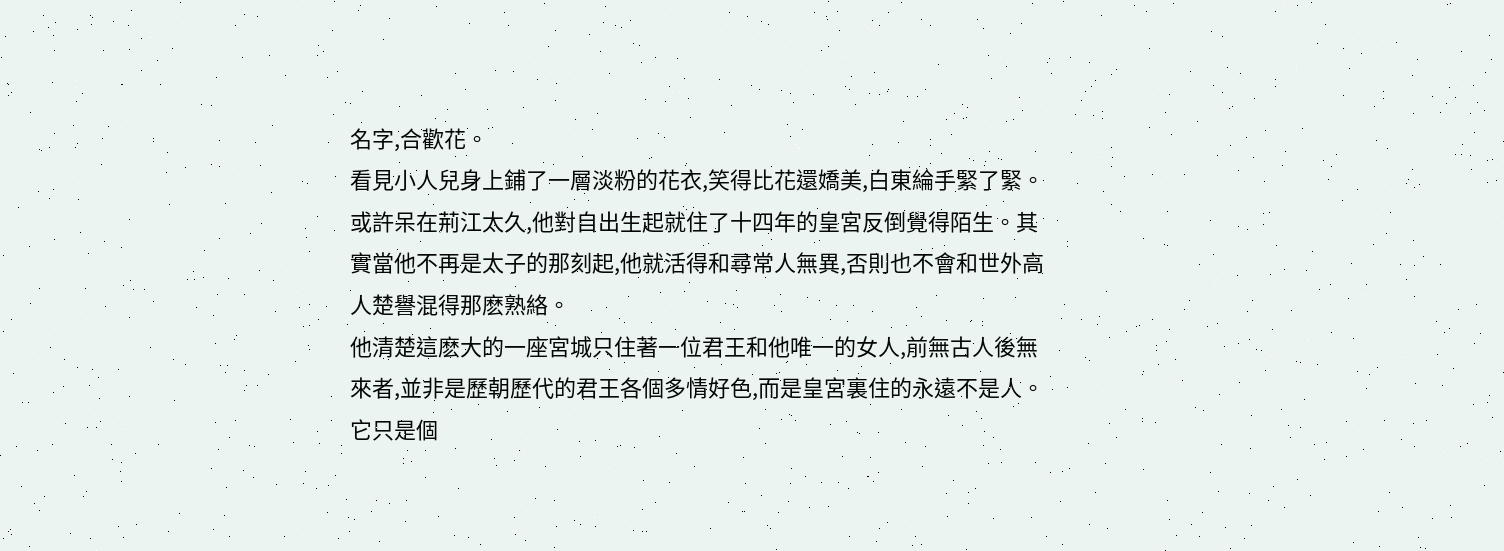名字,合歡花。
看見小人兒身上鋪了一層淡粉的花衣,笑得比花還嬌美,白東綸手緊了緊。
或許呆在荊江太久,他對自出生起就住了十四年的皇宮反倒覺得陌生。其實當他不再是太子的那刻起,他就活得和尋常人無異,否則也不會和世外高人楚譽混得那麽熟絡。
他清楚這麽大的一座宮城只住著一位君王和他唯一的女人,前無古人後無來者,並非是歷朝歷代的君王各個多情好色,而是皇宮裏住的永遠不是人。
它只是個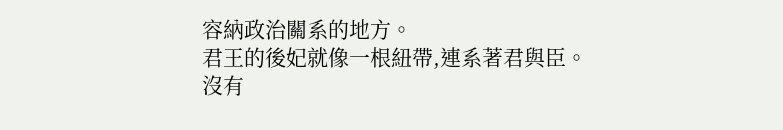容納政治關系的地方。
君王的後妃就像一根紐帶,連系著君與臣。
沒有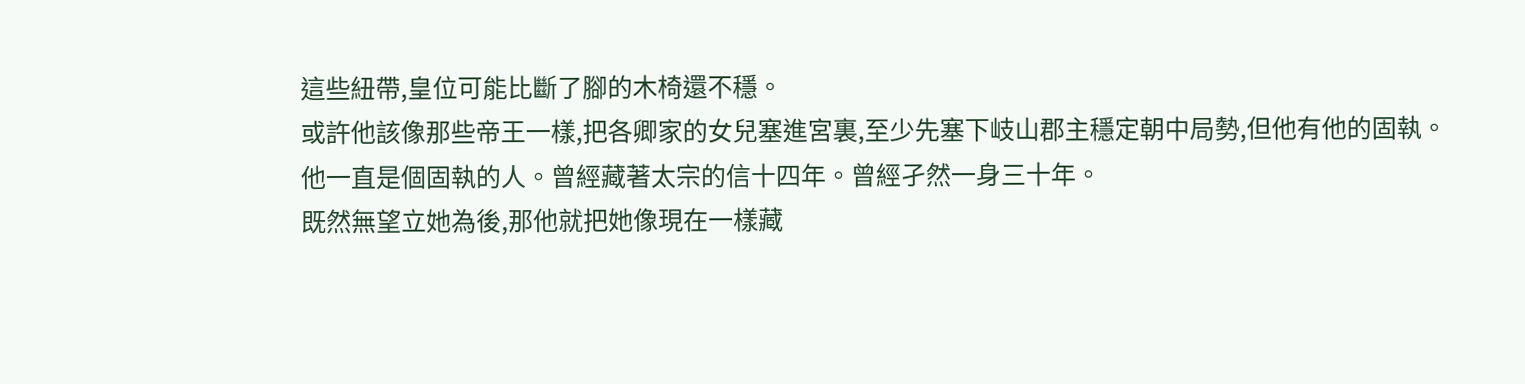這些紐帶,皇位可能比斷了腳的木椅還不穩。
或許他該像那些帝王一樣,把各卿家的女兒塞進宮裏,至少先塞下岐山郡主穩定朝中局勢,但他有他的固執。
他一直是個固執的人。曾經藏著太宗的信十四年。曾經孑然一身三十年。
既然無望立她為後,那他就把她像現在一樣藏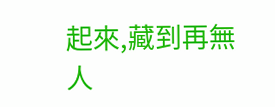起來,藏到再無人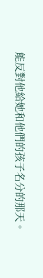能反對他給她和他們的孩子名分的那天。